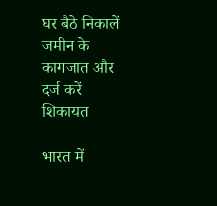घर बैठे निकालें जमीन के कागजात और दर्ज करें शिकायत

भारत में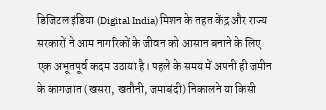डिजिटल इंडिया (Digital India) मिशन के तहत केंद्र और राज्य सरकारों ने आम नागरिकों के जीवन को आसान बनाने के लिए एक अभूतपूर्व कदम उठाया है। पहले के समय में अपनी ही जमीन के कागजात (खसरा, खतौनी, जमाबंदी) निकालने या किसी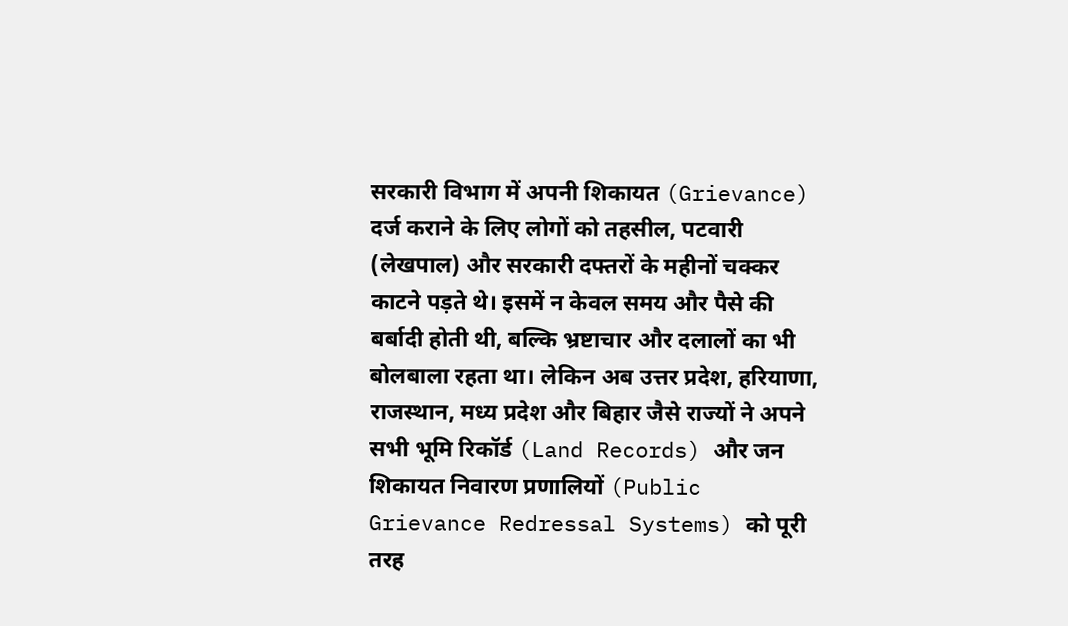सरकारी विभाग में अपनी शिकायत (Grievance) दर्ज कराने के लिए लोगों को तहसील, पटवारी (लेखपाल) और सरकारी दफ्तरों के महीनों चक्कर काटने पड़ते थे। इसमें न केवल समय और पैसे की बर्बादी होती थी, बल्कि भ्रष्टाचार और दलालों का भी बोलबाला रहता था। लेकिन अब उत्तर प्रदेश, हरियाणा, राजस्थान, मध्य प्रदेश और बिहार जैसे राज्यों ने अपने सभी भूमि रिकॉर्ड (Land Records) और जन शिकायत निवारण प्रणालियों (Public Grievance Redressal Systems) को पूरी तरह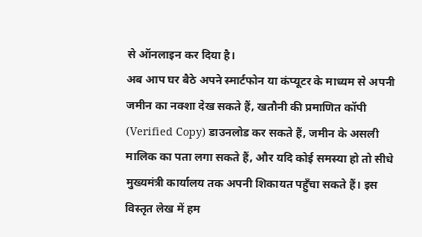से ऑनलाइन कर दिया है।
अब आप घर बैठे अपने स्मार्टफोन या कंप्यूटर के माध्यम से अपनी जमीन का नक्शा देख सकते हैं, खतौनी की प्रमाणित कॉपी (Verified Copy) डाउनलोड कर सकते हैं, जमीन के असली मालिक का पता लगा सकते हैं, और यदि कोई समस्या हो तो सीधे मुख्यमंत्री कार्यालय तक अपनी शिकायत पहुँचा सकते हैं। इस विस्तृत लेख में हम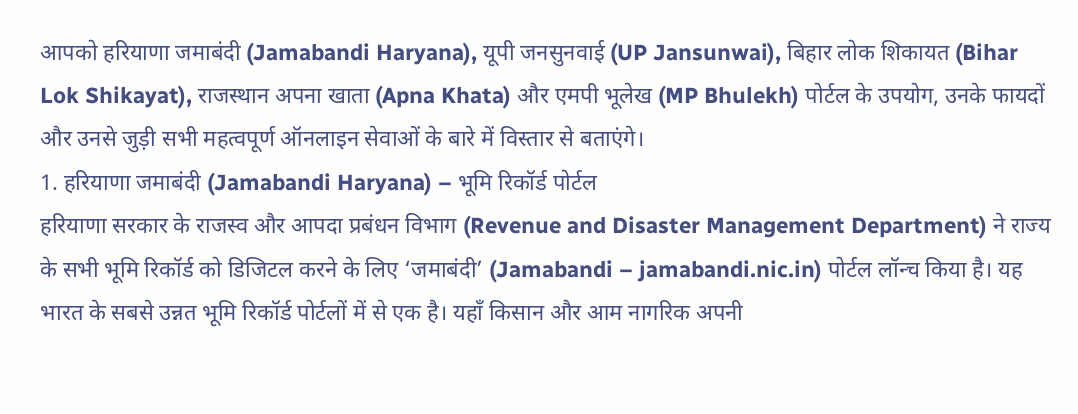आपको हरियाणा जमाबंदी (Jamabandi Haryana), यूपी जनसुनवाई (UP Jansunwai), बिहार लोक शिकायत (Bihar Lok Shikayat), राजस्थान अपना खाता (Apna Khata) और एमपी भूलेख (MP Bhulekh) पोर्टल के उपयोग, उनके फायदों और उनसे जुड़ी सभी महत्वपूर्ण ऑनलाइन सेवाओं के बारे में विस्तार से बताएंगे।
1. हरियाणा जमाबंदी (Jamabandi Haryana) – भूमि रिकॉर्ड पोर्टल
हरियाणा सरकार के राजस्व और आपदा प्रबंधन विभाग (Revenue and Disaster Management Department) ने राज्य के सभी भूमि रिकॉर्ड को डिजिटल करने के लिए ‘जमाबंदी’ (Jamabandi – jamabandi.nic.in) पोर्टल लॉन्च किया है। यह भारत के सबसे उन्नत भूमि रिकॉर्ड पोर्टलों में से एक है। यहाँ किसान और आम नागरिक अपनी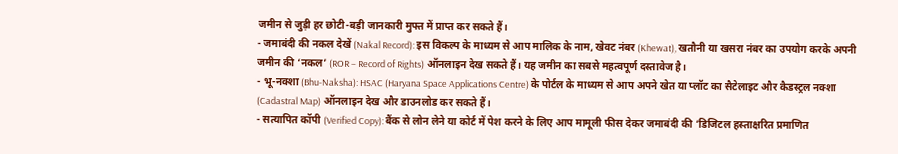जमीन से जुड़ी हर छोटी-बड़ी जानकारी मुफ्त में प्राप्त कर सकते हैं।
- जमाबंदी की नकल देखें (Nakal Record): इस विकल्प के माध्यम से आप मालिक के नाम, खेवट नंबर (Khewat), खतौनी या खसरा नंबर का उपयोग करके अपनी जमीन की ‘नकल’ (ROR – Record of Rights) ऑनलाइन देख सकते हैं। यह जमीन का सबसे महत्वपूर्ण दस्तावेज है।
- भू-नक्शा (Bhu-Naksha): HSAC (Haryana Space Applications Centre) के पोर्टल के माध्यम से आप अपने खेत या प्लॉट का सैटेलाइट और कैडस्ट्रल नक्शा (Cadastral Map) ऑनलाइन देख और डाउनलोड कर सकते हैं।
- सत्यापित कॉपी (Verified Copy): बैंक से लोन लेने या कोर्ट में पेश करने के लिए आप मामूली फीस देकर जमाबंदी की ‘डिजिटल हस्ताक्षरित प्रमाणित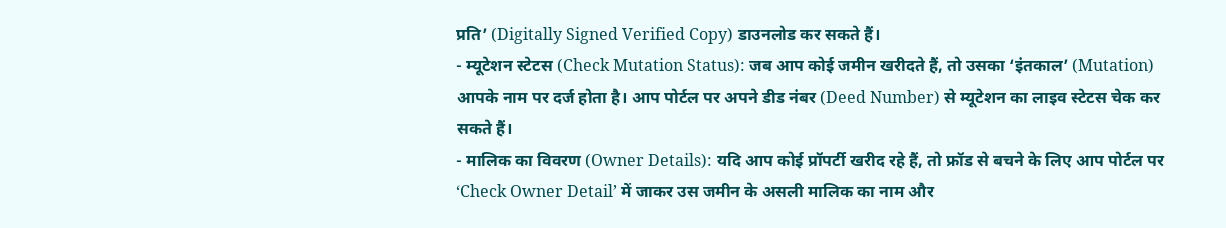प्रति’ (Digitally Signed Verified Copy) डाउनलोड कर सकते हैं।
- म्यूटेशन स्टेटस (Check Mutation Status): जब आप कोई जमीन खरीदते हैं, तो उसका ‘इंतकाल’ (Mutation) आपके नाम पर दर्ज होता है। आप पोर्टल पर अपने डीड नंबर (Deed Number) से म्यूटेशन का लाइव स्टेटस चेक कर सकते हैं।
- मालिक का विवरण (Owner Details): यदि आप कोई प्रॉपर्टी खरीद रहे हैं, तो फ्रॉड से बचने के लिए आप पोर्टल पर ‘Check Owner Detail’ में जाकर उस जमीन के असली मालिक का नाम और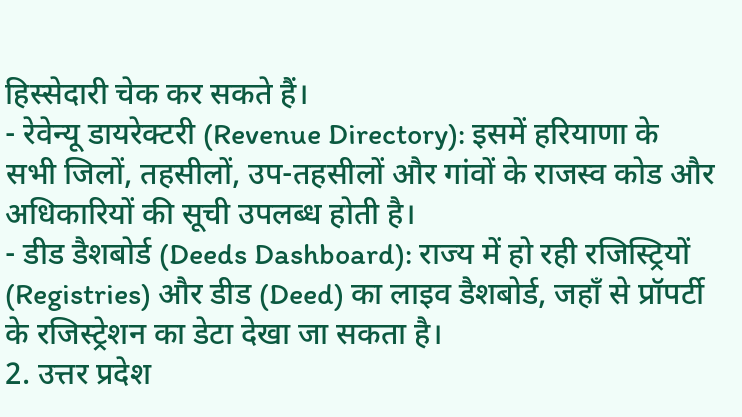हिस्सेदारी चेक कर सकते हैं।
- रेवेन्यू डायरेक्टरी (Revenue Directory): इसमें हरियाणा के सभी जिलों, तहसीलों, उप-तहसीलों और गांवों के राजस्व कोड और अधिकारियों की सूची उपलब्ध होती है।
- डीड डैशबोर्ड (Deeds Dashboard): राज्य में हो रही रजिस्ट्रियों (Registries) और डीड (Deed) का लाइव डैशबोर्ड, जहाँ से प्रॉपर्टी के रजिस्ट्रेशन का डेटा देखा जा सकता है।
2. उत्तर प्रदेश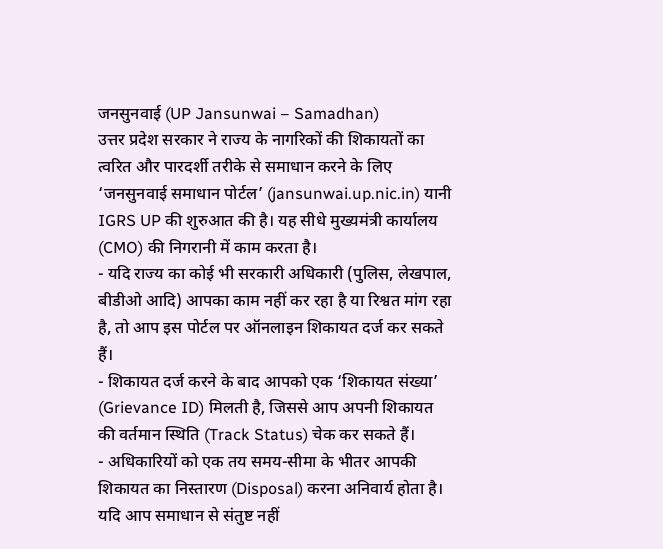जनसुनवाई (UP Jansunwai – Samadhan)
उत्तर प्रदेश सरकार ने राज्य के नागरिकों की शिकायतों का त्वरित और पारदर्शी तरीके से समाधान करने के लिए ‘जनसुनवाई समाधान पोर्टल’ (jansunwai.up.nic.in) यानी IGRS UP की शुरुआत की है। यह सीधे मुख्यमंत्री कार्यालय (CMO) की निगरानी में काम करता है।
- यदि राज्य का कोई भी सरकारी अधिकारी (पुलिस, लेखपाल, बीडीओ आदि) आपका काम नहीं कर रहा है या रिश्वत मांग रहा है, तो आप इस पोर्टल पर ऑनलाइन शिकायत दर्ज कर सकते हैं।
- शिकायत दर्ज करने के बाद आपको एक ‘शिकायत संख्या’ (Grievance ID) मिलती है, जिससे आप अपनी शिकायत की वर्तमान स्थिति (Track Status) चेक कर सकते हैं।
- अधिकारियों को एक तय समय-सीमा के भीतर आपकी शिकायत का निस्तारण (Disposal) करना अनिवार्य होता है। यदि आप समाधान से संतुष्ट नहीं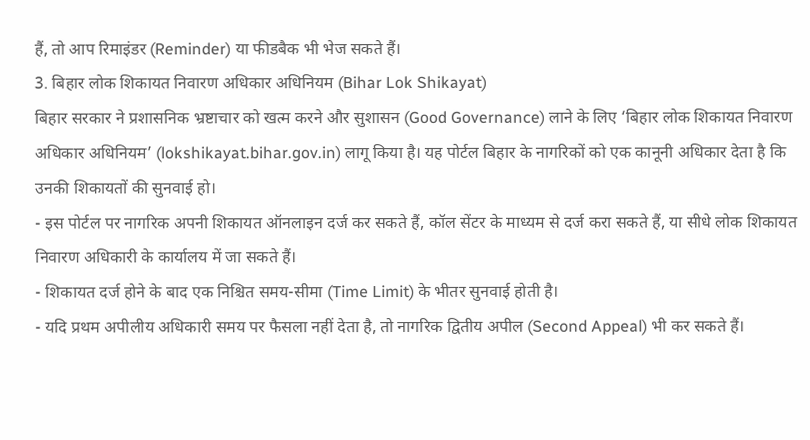हैं, तो आप रिमाइंडर (Reminder) या फीडबैक भी भेज सकते हैं।
3. बिहार लोक शिकायत निवारण अधिकार अधिनियम (Bihar Lok Shikayat)
बिहार सरकार ने प्रशासनिक भ्रष्टाचार को खत्म करने और सुशासन (Good Governance) लाने के लिए ‘बिहार लोक शिकायत निवारण अधिकार अधिनियम’ (lokshikayat.bihar.gov.in) लागू किया है। यह पोर्टल बिहार के नागरिकों को एक कानूनी अधिकार देता है कि उनकी शिकायतों की सुनवाई हो।
- इस पोर्टल पर नागरिक अपनी शिकायत ऑनलाइन दर्ज कर सकते हैं, कॉल सेंटर के माध्यम से दर्ज करा सकते हैं, या सीधे लोक शिकायत निवारण अधिकारी के कार्यालय में जा सकते हैं।
- शिकायत दर्ज होने के बाद एक निश्चित समय-सीमा (Time Limit) के भीतर सुनवाई होती है।
- यदि प्रथम अपीलीय अधिकारी समय पर फैसला नहीं देता है, तो नागरिक द्वितीय अपील (Second Appeal) भी कर सकते हैं।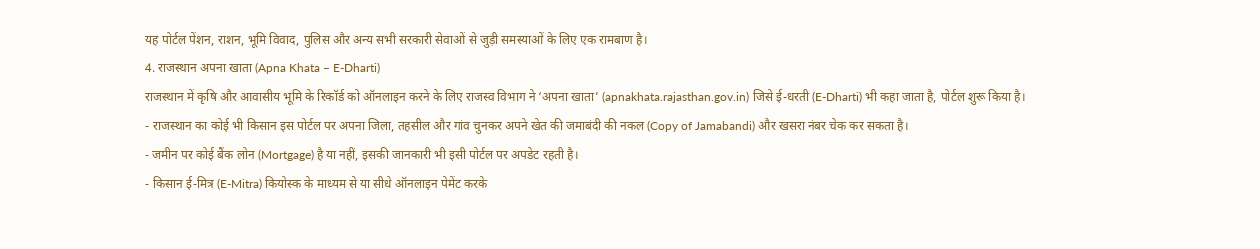यह पोर्टल पेंशन, राशन, भूमि विवाद, पुलिस और अन्य सभी सरकारी सेवाओं से जुड़ी समस्याओं के लिए एक रामबाण है।
4. राजस्थान अपना खाता (Apna Khata – E-Dharti)
राजस्थान में कृषि और आवासीय भूमि के रिकॉर्ड को ऑनलाइन करने के लिए राजस्व विभाग ने ‘अपना खाता’ (apnakhata.rajasthan.gov.in) जिसे ई-धरती (E-Dharti) भी कहा जाता है, पोर्टल शुरू किया है।
- राजस्थान का कोई भी किसान इस पोर्टल पर अपना जिला, तहसील और गांव चुनकर अपने खेत की जमाबंदी की नकल (Copy of Jamabandi) और खसरा नंबर चेक कर सकता है।
- जमीन पर कोई बैंक लोन (Mortgage) है या नहीं, इसकी जानकारी भी इसी पोर्टल पर अपडेट रहती है।
- किसान ई-मित्र (E-Mitra) कियोस्क के माध्यम से या सीधे ऑनलाइन पेमेंट करके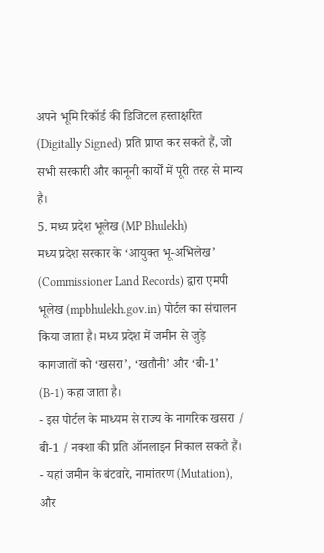अपने भूमि रिकॉर्ड की डिजिटल हस्ताक्षरित (Digitally Signed) प्रति प्राप्त कर सकते हैं, जो सभी सरकारी और कानूनी कार्यों में पूरी तरह से मान्य है।
5. मध्य प्रदेश भूलेख (MP Bhulekh)
मध्य प्रदेश सरकार के ‘आयुक्त भू-अभिलेख’ (Commissioner Land Records) द्वारा एमपी भूलेख (mpbhulekh.gov.in) पोर्टल का संचालन किया जाता है। मध्य प्रदेश में जमीन से जुड़े कागजातों को ‘खसरा’, ‘खतौनी’ और ‘बी-1’ (B-1) कहा जाता है।
- इस पोर्टल के माध्यम से राज्य के नागरिक खसरा / बी-1 / नक्शा की प्रति ऑनलाइन निकाल सकते हैं।
- यहां जमीन के बंटवारे, नामांतरण (Mutation), और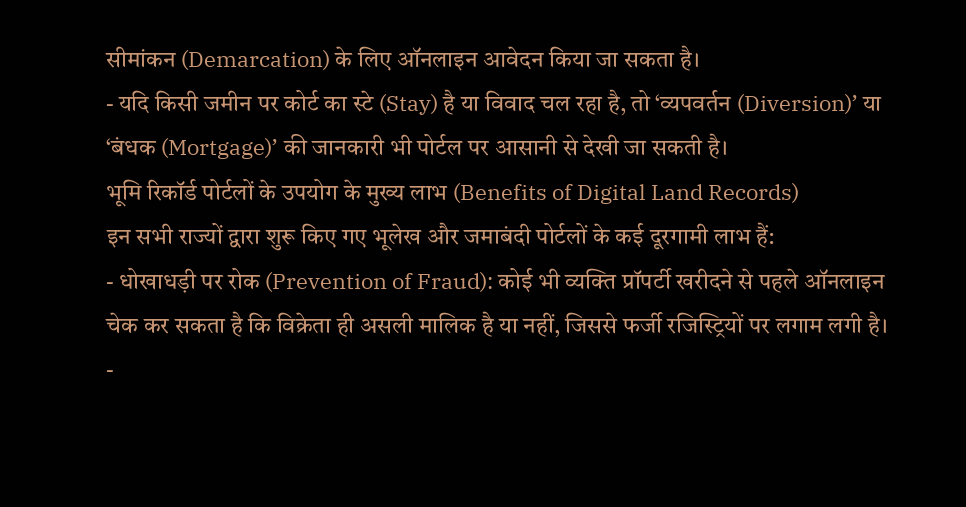सीमांकन (Demarcation) के लिए ऑनलाइन आवेदन किया जा सकता है।
- यदि किसी जमीन पर कोर्ट का स्टे (Stay) है या विवाद चल रहा है, तो ‘व्यपवर्तन (Diversion)’ या ‘बंधक (Mortgage)’ की जानकारी भी पोर्टल पर आसानी से देखी जा सकती है।
भूमि रिकॉर्ड पोर्टलों के उपयोग के मुख्य लाभ (Benefits of Digital Land Records)
इन सभी राज्यों द्वारा शुरू किए गए भूलेख और जमाबंदी पोर्टलों के कई दूरगामी लाभ हैं:
- धोखाधड़ी पर रोक (Prevention of Fraud): कोई भी व्यक्ति प्रॉपर्टी खरीदने से पहले ऑनलाइन चेक कर सकता है कि विक्रेता ही असली मालिक है या नहीं, जिससे फर्जी रजिस्ट्रियों पर लगाम लगी है।
-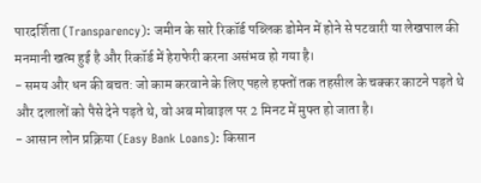पारदर्शिता (Transparency): जमीन के सारे रिकॉर्ड पब्लिक डोमेन में होने से पटवारी या लेखपाल की मनमानी खत्म हुई है और रिकॉर्ड में हेराफेरी करना असंभव हो गया है।
- समय और धन की बचत: जो काम करवाने के लिए पहले हफ्तों तक तहसील के चक्कर काटने पड़ते थे और दलालों को पैसे देने पड़ते थे, वो अब मोबाइल पर 2 मिनट में मुफ्त हो जाता है।
- आसान लोन प्रक्रिया (Easy Bank Loans): किसान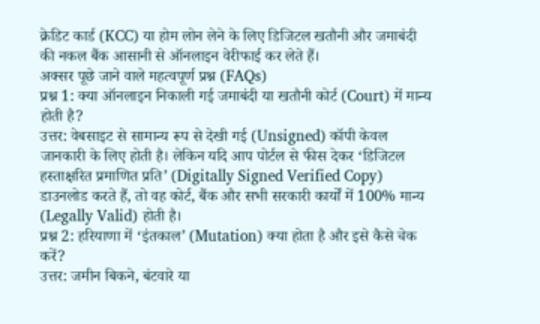क्रेडिट कार्ड (KCC) या होम लोन लेने के लिए डिजिटल खतौनी और जमाबंदी की नकल बैंक आसानी से ऑनलाइन वेरीफाई कर लेते हैं।
अक्सर पूछे जाने वाले महत्वपूर्ण प्रश्न (FAQs)
प्रश्न 1: क्या ऑनलाइन निकाली गई जमाबंदी या खतौनी कोर्ट (Court) में मान्य होती है?
उत्तर: वेबसाइट से सामान्य रूप से देखी गई (Unsigned) कॉपी केवल जानकारी के लिए होती है। लेकिन यदि आप पोर्टल से फीस देकर ‘डिजिटल हस्ताक्षरित प्रमाणित प्रति’ (Digitally Signed Verified Copy) डाउनलोड करते हैं, तो वह कोर्ट, बैंक और सभी सरकारी कार्यों में 100% मान्य (Legally Valid) होती है।
प्रश्न 2: हरियाणा में ‘इंतकाल’ (Mutation) क्या होता है और इसे कैसे चेक करें?
उत्तर: जमीन बिकने, बंटवारे या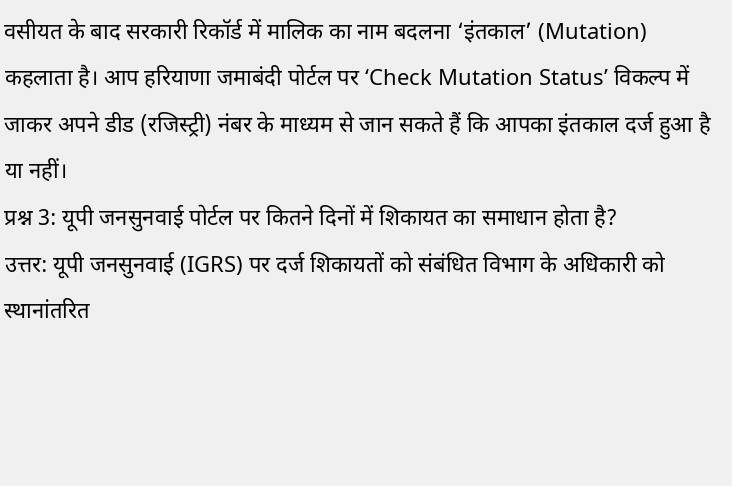वसीयत के बाद सरकारी रिकॉर्ड में मालिक का नाम बदलना ‘इंतकाल’ (Mutation) कहलाता है। आप हरियाणा जमाबंदी पोर्टल पर ‘Check Mutation Status’ विकल्प में जाकर अपने डीड (रजिस्ट्री) नंबर के माध्यम से जान सकते हैं कि आपका इंतकाल दर्ज हुआ है या नहीं।
प्रश्न 3: यूपी जनसुनवाई पोर्टल पर कितने दिनों में शिकायत का समाधान होता है?
उत्तर: यूपी जनसुनवाई (IGRS) पर दर्ज शिकायतों को संबंधित विभाग के अधिकारी को स्थानांतरित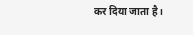कर दिया जाता है।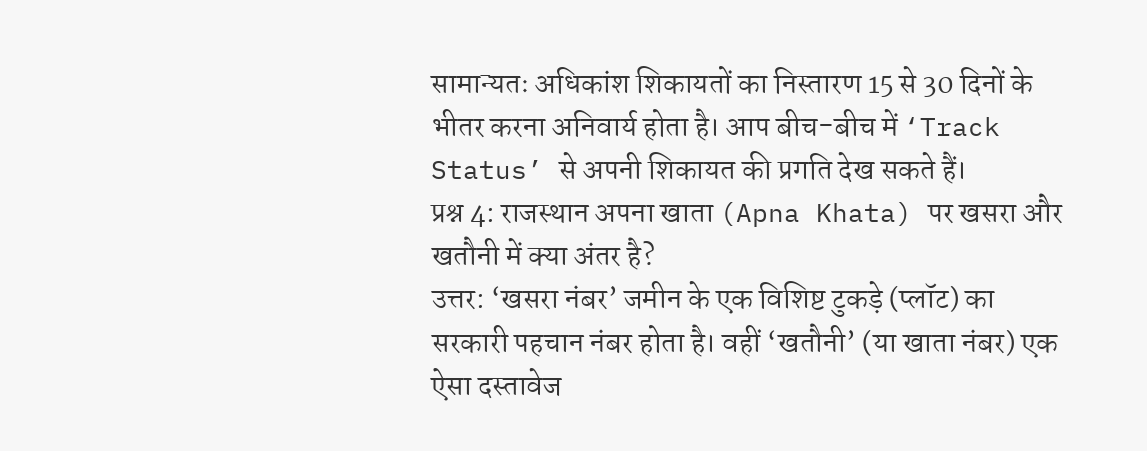सामान्यतः अधिकांश शिकायतों का निस्तारण 15 से 30 दिनों के भीतर करना अनिवार्य होता है। आप बीच-बीच में ‘Track Status’ से अपनी शिकायत की प्रगति देख सकते हैं।
प्रश्न 4: राजस्थान अपना खाता (Apna Khata) पर खसरा और खतौनी में क्या अंतर है?
उत्तर: ‘खसरा नंबर’ जमीन के एक विशिष्ट टुकड़े (प्लॉट) का सरकारी पहचान नंबर होता है। वहीं ‘खतौनी’ (या खाता नंबर) एक ऐसा दस्तावेज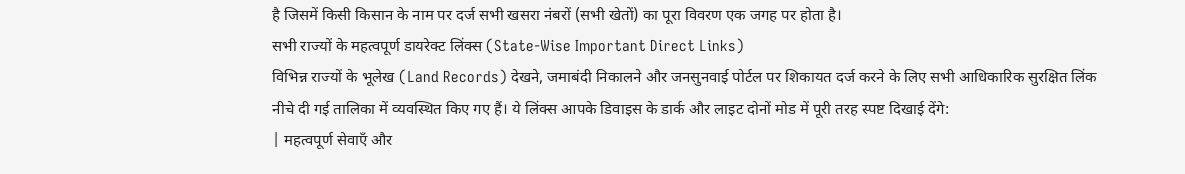है जिसमें किसी किसान के नाम पर दर्ज सभी खसरा नंबरों (सभी खेतों) का पूरा विवरण एक जगह पर होता है।
सभी राज्यों के महत्वपूर्ण डायरेक्ट लिंक्स (State-Wise Important Direct Links)
विभिन्न राज्यों के भूलेख (Land Records) देखने, जमाबंदी निकालने और जनसुनवाई पोर्टल पर शिकायत दर्ज करने के लिए सभी आधिकारिक सुरक्षित लिंक नीचे दी गई तालिका में व्यवस्थित किए गए हैं। ये लिंक्स आपके डिवाइस के डार्क और लाइट दोनों मोड में पूरी तरह स्पष्ट दिखाई देंगे:
| महत्वपूर्ण सेवाएँ और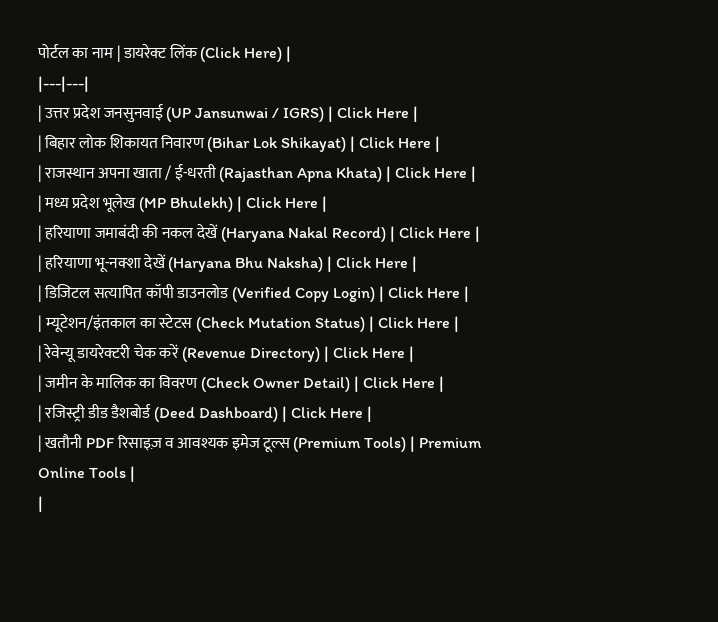पोर्टल का नाम | डायरेक्ट लिंक (Click Here) |
|---|---|
| उत्तर प्रदेश जनसुनवाई (UP Jansunwai / IGRS) | Click Here |
| बिहार लोक शिकायत निवारण (Bihar Lok Shikayat) | Click Here |
| राजस्थान अपना खाता / ई-धरती (Rajasthan Apna Khata) | Click Here |
| मध्य प्रदेश भूलेख (MP Bhulekh) | Click Here |
| हरियाणा जमाबंदी की नकल देखें (Haryana Nakal Record) | Click Here |
| हरियाणा भू-नक्शा देखें (Haryana Bhu Naksha) | Click Here |
| डिजिटल सत्यापित कॉपी डाउनलोड (Verified Copy Login) | Click Here |
| म्यूटेशन/इंतकाल का स्टेटस (Check Mutation Status) | Click Here |
| रेवेन्यू डायरेक्टरी चेक करें (Revenue Directory) | Click Here |
| जमीन के मालिक का विवरण (Check Owner Detail) | Click Here |
| रजिस्ट्री डीड डैशबोर्ड (Deed Dashboard) | Click Here |
| खतौनी PDF रिसाइज़ व आवश्यक इमेज टूल्स (Premium Tools) | Premium Online Tools |
|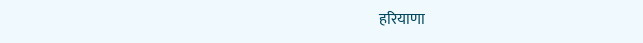हरियाणा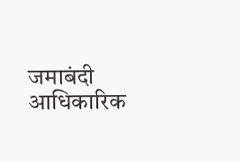जमाबंदी आधिकारिक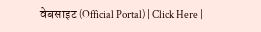वेबसाइट (Official Portal) | Click Here |